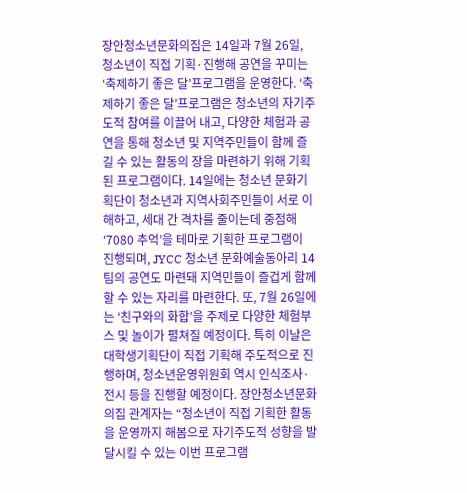장안청소년문화의집은 14일과 7월 26일, 청소년이 직접 기획·진행해 공연을 꾸미는 ‘축제하기 좋은 달’프로그램을 운영한다. ‘축제하기 좋은 달’프로그램은 청소년의 자기주도적 참여를 이끌어 내고, 다양한 체험과 공연을 통해 청소년 및 지역주민들이 함께 즐길 수 있는 활동의 장을 마련하기 위해 기획된 프로그램이다. 14일에는 청소년 문화기획단이 청소년과 지역사회주민들이 서로 이해하고, 세대 간 격차를 줄이는데 중점해 ‘7080 추억’을 테마로 기획한 프로그램이 진행되며, JYCC 청소년 문화예술동아리 14팀의 공연도 마련돼 지역민들이 즐겁게 함께 할 수 있는 자리를 마련한다. 또, 7월 26일에는 ‘친구와의 화합’을 주제로 다양한 체험부스 및 놀이가 펼쳐질 예정이다. 특히 이날은 대학생기획단이 직접 기획해 주도적으로 진행하며, 청소년운영위원회 역시 인식조사·전시 등을 진행할 예정이다. 장안청소년문화의집 관계자는 “청소년이 직접 기획한 활동을 운영까지 해봄으로 자기주도적 성향을 발달시킬 수 있는 이번 프로그램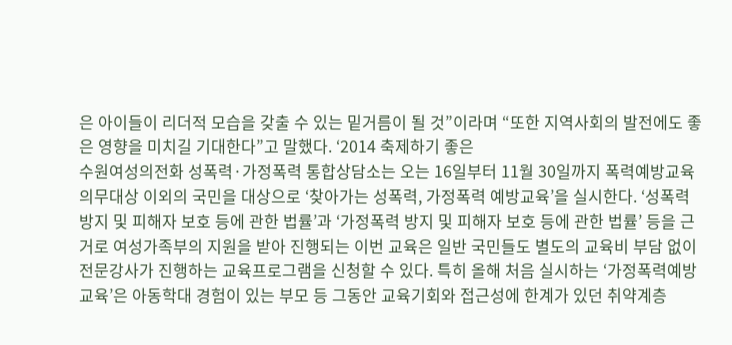은 아이들이 리더적 모습을 갖출 수 있는 밑거름이 될 것”이라며 “또한 지역사회의 발전에도 좋은 영향을 미치길 기대한다”고 말했다. ‘2014 축제하기 좋은
수원여성의전화 성폭력·가정폭력 통합상담소는 오는 16일부터 11월 30일까지 폭력예방교육 의무대상 이외의 국민을 대상으로 ‘찾아가는 성폭력, 가정폭력 예방교육’을 실시한다. ‘성폭력 방지 및 피해자 보호 등에 관한 법률’과 ‘가정폭력 방지 및 피해자 보호 등에 관한 법률’ 등을 근거로 여성가족부의 지원을 받아 진행되는 이번 교육은 일반 국민들도 별도의 교육비 부담 없이 전문강사가 진행하는 교육프로그램을 신청할 수 있다. 특히 올해 처음 실시하는 ‘가정폭력예방교육’은 아동학대 경험이 있는 부모 등 그동안 교육기회와 접근성에 한계가 있던 취약계층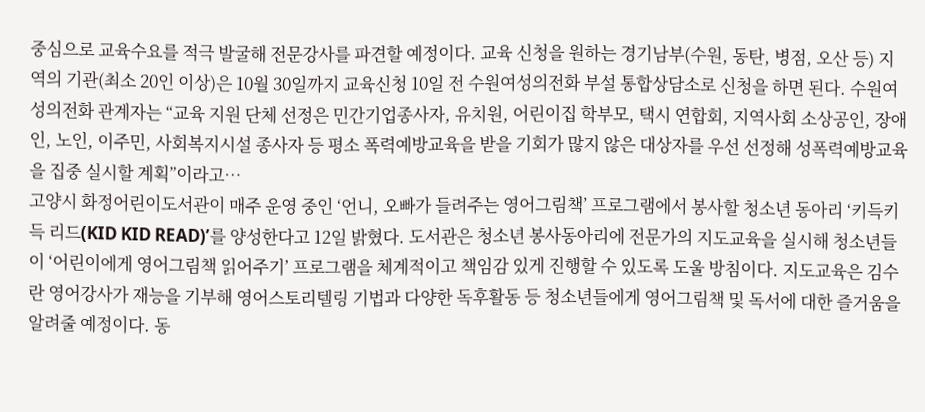중심으로 교육수요를 적극 발굴해 전문강사를 파견할 예정이다. 교육 신청을 원하는 경기남부(수원, 동탄, 병점, 오산 등) 지역의 기관(최소 20인 이상)은 10월 30일까지 교육신청 10일 전 수원여성의전화 부설 통합상담소로 신청을 하면 된다. 수원여성의전화 관계자는 “교육 지원 단체 선정은 민간기업종사자, 유치원, 어린이집 학부모, 택시 연합회, 지역사회 소상공인, 장애인, 노인, 이주민, 사회복지시설 종사자 등 평소 폭력예방교육을 받을 기회가 많지 않은 대상자를 우선 선정해 성폭력예방교육을 집중 실시할 계획”이라고…
고양시 화정어린이도서관이 매주 운영 중인 ‘언니, 오빠가 들려주는 영어그림책’ 프로그램에서 봉사할 청소년 동아리 ‘키득키득 리드(KID KID READ)’를 양성한다고 12일 밝혔다. 도서관은 청소년 봉사동아리에 전문가의 지도교육을 실시해 청소년들이 ‘어린이에게 영어그림책 읽어주기’ 프로그램을 체계적이고 책임감 있게 진행할 수 있도록 도울 방침이다. 지도교육은 김수란 영어강사가 재능을 기부해 영어스토리텔링 기법과 다양한 독후활동 등 청소년들에게 영어그림책 및 독서에 대한 즐거움을 알려줄 예정이다. 동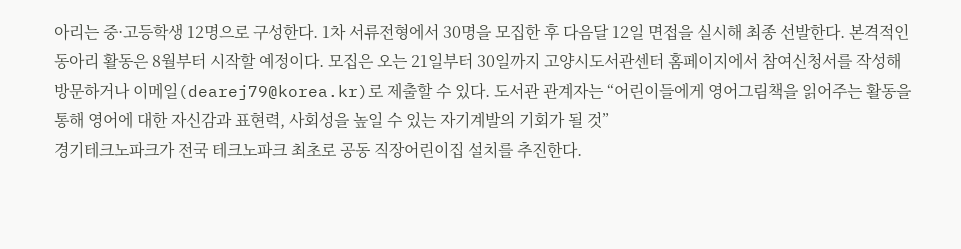아리는 중·고등학생 12명으로 구성한다. 1차 서류전형에서 30명을 모집한 후 다음달 12일 면접을 실시해 최종 선발한다. 본격적인 동아리 활동은 8월부터 시작할 예정이다. 모집은 오는 21일부터 30일까지 고양시도서관센터 홈페이지에서 참여신청서를 작성해 방문하거나 이메일(dearej79@korea.kr)로 제출할 수 있다. 도서관 관계자는 “어린이들에게 영어그림책을 읽어주는 활동을 통해 영어에 대한 자신감과 표현력, 사회성을 높일 수 있는 자기계발의 기회가 될 것”
경기테크노파크가 전국 테크노파크 최초로 공동 직장어린이집 설치를 추진한다.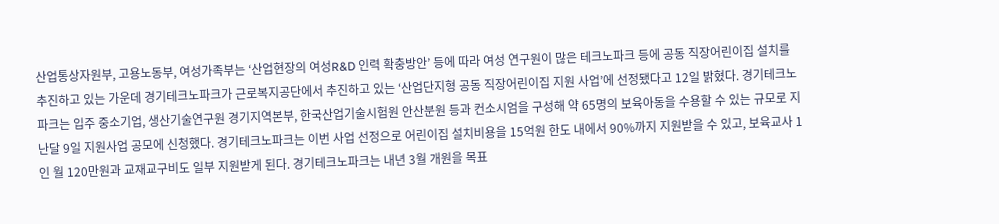산업통상자원부, 고용노동부, 여성가족부는 ‘산업현장의 여성R&D 인력 확충방안’ 등에 따라 여성 연구원이 많은 테크노파크 등에 공동 직장어린이집 설치를 추진하고 있는 가운데 경기테크노파크가 근로복지공단에서 추진하고 있는 ‘산업단지형 공동 직장어린이집 지원 사업’에 선정됐다고 12일 밝혔다. 경기테크노파크는 입주 중소기업, 생산기술연구원 경기지역본부, 한국산업기술시험원 안산분원 등과 컨소시엄을 구성해 약 65명의 보육아동을 수용할 수 있는 규모로 지난달 9일 지원사업 공모에 신청했다. 경기테크노파크는 이번 사업 선정으로 어린이집 설치비용을 15억원 한도 내에서 90%까지 지원받을 수 있고, 보육교사 1인 월 120만원과 교재교구비도 일부 지원받게 된다. 경기테크노파크는 내년 3월 개원을 목표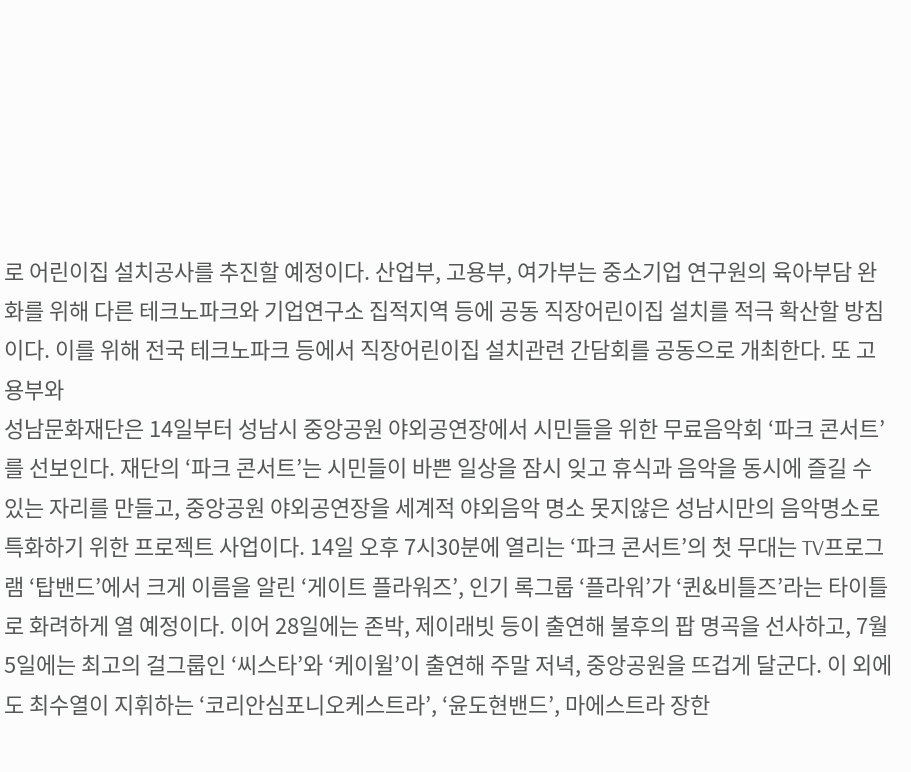로 어린이집 설치공사를 추진할 예정이다. 산업부, 고용부, 여가부는 중소기업 연구원의 육아부담 완화를 위해 다른 테크노파크와 기업연구소 집적지역 등에 공동 직장어린이집 설치를 적극 확산할 방침이다. 이를 위해 전국 테크노파크 등에서 직장어린이집 설치관련 간담회를 공동으로 개최한다. 또 고용부와
성남문화재단은 14일부터 성남시 중앙공원 야외공연장에서 시민들을 위한 무료음악회 ‘파크 콘서트’를 선보인다. 재단의 ‘파크 콘서트’는 시민들이 바쁜 일상을 잠시 잊고 휴식과 음악을 동시에 즐길 수 있는 자리를 만들고, 중앙공원 야외공연장을 세계적 야외음악 명소 못지않은 성남시만의 음악명소로 특화하기 위한 프로젝트 사업이다. 14일 오후 7시30분에 열리는 ‘파크 콘서트’의 첫 무대는 TV프로그램 ‘탑밴드’에서 크게 이름을 알린 ‘게이트 플라워즈’, 인기 록그룹 ‘플라워’가 ‘퀸&비틀즈’라는 타이틀로 화려하게 열 예정이다. 이어 28일에는 존박, 제이래빗 등이 출연해 불후의 팝 명곡을 선사하고, 7월 5일에는 최고의 걸그룹인 ‘씨스타’와 ‘케이윌’이 출연해 주말 저녁, 중앙공원을 뜨겁게 달군다. 이 외에도 최수열이 지휘하는 ‘코리안심포니오케스트라’, ‘윤도현밴드’, 마에스트라 장한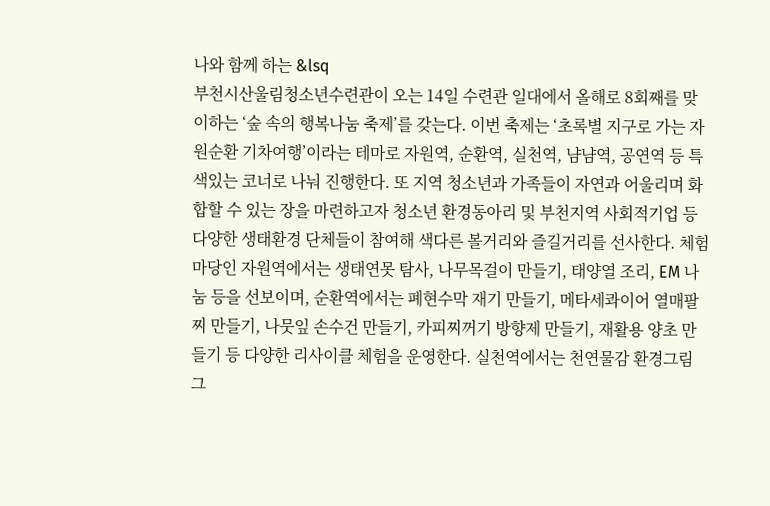나와 함께 하는 &lsq
부천시산울림청소년수련관이 오는 14일 수련관 일대에서 올해로 8회째를 맞이하는 ‘숲 속의 행복나눔 축제’를 갖는다. 이번 축제는 ‘초록별 지구로 가는 자원순환 기차여행’이라는 테마로 자원역, 순환역, 실천역, 냠냠역, 공연역 등 특색있는 코너로 나눠 진행한다. 또 지역 청소년과 가족들이 자연과 어울리며 화합할 수 있는 장을 마련하고자 청소년 환경동아리 및 부천지역 사회적기업 등 다양한 생태환경 단체들이 참여해 색다른 볼거리와 즐길거리를 선사한다. 체험마당인 자원역에서는 생태연못 탐사, 나무목걸이 만들기, 태양열 조리, EM 나눔 등을 선보이며, 순환역에서는 폐현수막 재기 만들기, 메타세콰이어 열매팔찌 만들기, 나뭇잎 손수건 만들기, 카피찌꺼기 방향제 만들기, 재활용 양초 만들기 등 다양한 리사이클 체험을 운영한다. 실천역에서는 천연물감 환경그림 그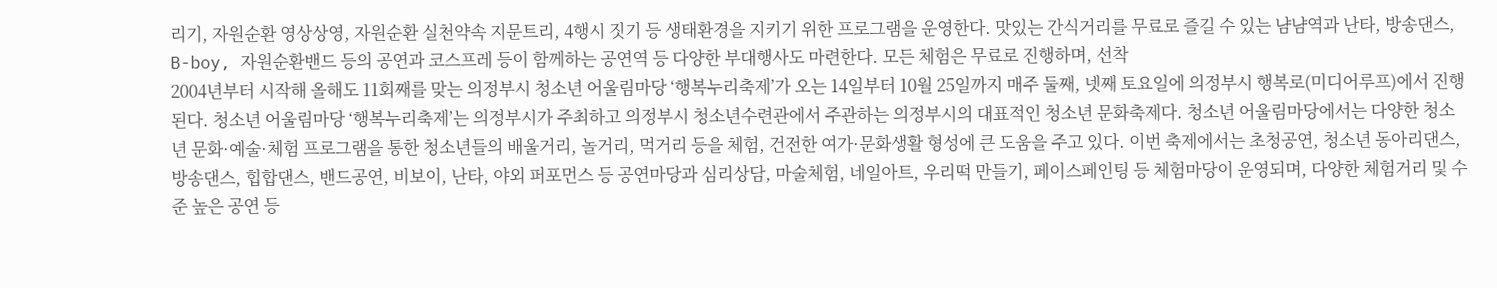리기, 자원순환 영상상영, 자원순환 실천약속 지문트리, 4행시 짓기 등 생태환경을 지키기 위한 프로그램을 운영한다. 맛있는 간식거리를 무료로 즐길 수 있는 냠냠역과 난타, 방송댄스, B-boy, 자원순환밴드 등의 공연과 코스프레 등이 함께하는 공연역 등 다양한 부대행사도 마련한다. 모든 체험은 무료로 진행하며, 선착
2004년부터 시작해 올해도 11회째를 맞는 의정부시 청소년 어울림마당 ‘행복누리축제’가 오는 14일부터 10월 25일까지 매주 둘째, 넷째 토요일에 의정부시 행복로(미디어루프)에서 진행된다. 청소년 어울림마당 ‘행복누리축제’는 의정부시가 주최하고 의정부시 청소년수련관에서 주관하는 의정부시의 대표적인 청소년 문화축제다. 청소년 어울림마당에서는 다양한 청소년 문화·예술·체험 프로그램을 통한 청소년들의 배울거리, 놀거리, 먹거리 등을 체험, 건전한 여가·문화생활 형성에 큰 도움을 주고 있다. 이번 축제에서는 초청공연, 청소년 동아리댄스, 방송댄스, 힙합댄스, 밴드공연, 비보이, 난타, 야외 퍼포먼스 등 공연마당과 심리상담, 마술체험, 네일아트, 우리떡 만들기, 페이스페인팅 등 체험마당이 운영되며, 다양한 체험거리 및 수준 높은 공연 등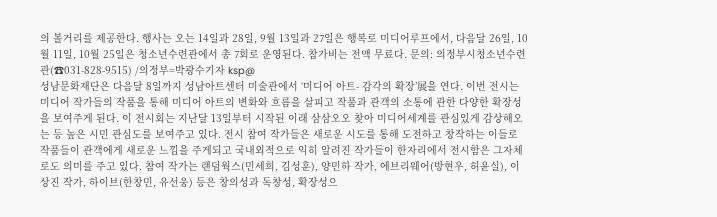의 볼거리를 제공한다. 행사는 오는 14일과 28일, 9월 13일과 27일은 행복로 미디어루프에서, 다음달 26일, 10월 11일, 10월 25일은 청소년수련관에서 총 7회로 운영된다. 참가비는 전액 무료다. 문의: 의정부시청소년수련관(☎031-828-9515) /의정부=박광수기자 ksp@
성남문화재단은 다음달 8일까지 성남아트센터 미술관에서 ‘미디어 아트- 감각의 확장’展을 연다. 이번 전시는 미디어 작가들의 작품을 통해 미디어 아트의 변화와 흐름을 살피고 작품과 관객의 소통에 관한 다양한 확장성을 보여주게 된다. 이 전시회는 지난달 13일부터 시작된 이래 삼삼오오 찾아 미디어세계를 관심있게 감상해오는 등 높은 시민 관심도를 보여주고 있다. 전시 참여 작가들은 새로운 시도를 통해 도전하고 창작하는 이들로 작품들이 관객에게 새로운 느낌을 주게되고 국내외적으로 익히 알려진 작가들이 한자리에서 전시함은 그자체로도 의미를 주고 있다. 참여 작가는 랜덤웍스(민세희, 김성훈), 양민하 작가, 에브리웨어(방현우, 허윤실), 이상진 작가, 하이브(한창민, 유선웅) 등은 창의성과 독창성, 확장성으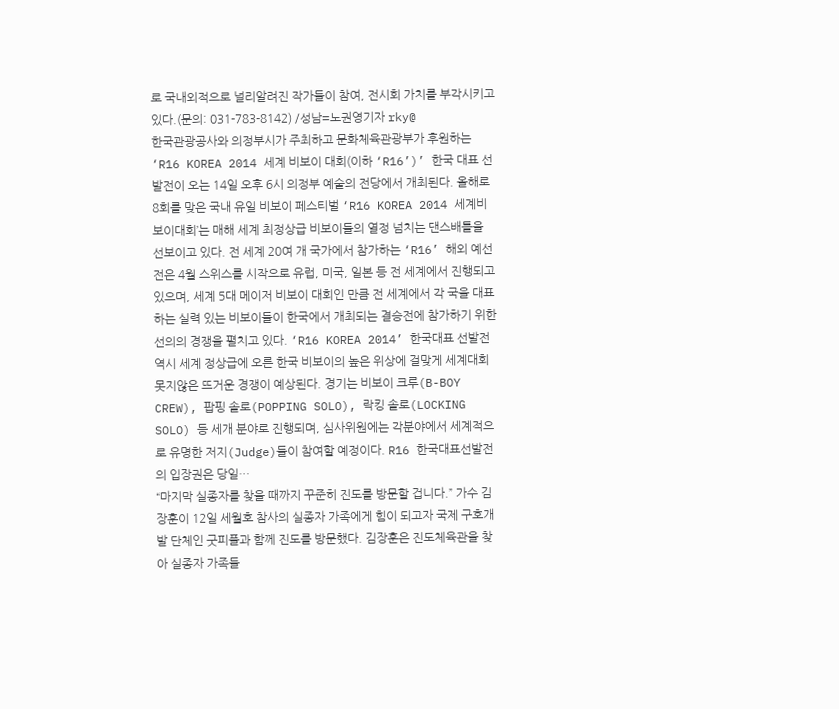로 국내외적으로 널리알려진 작가들이 참여, 전시회 가치를 부각시키고 있다.(문의: 031-783-8142) /성남=노권영기자 rky@
한국관광공사와 의정부시가 주최하고 문화체육관광부가 후원하는 ‘R16 KOREA 2014 세계 비보이 대회(이하 ‘R16’)’ 한국 대표 선발전이 오는 14일 오후 6시 의정부 예술의 전당에서 개최된다. 올해로 8회를 맞은 국내 유일 비보이 페스티벌 ‘R16 KOREA 2014 세계비보이대회’는 매해 세계 최정상급 비보이들의 열정 넘치는 댄스배틀을 선보이고 있다. 전 세계 20여 개 국가에서 참가하는 ‘R16’ 해외 예선전은 4월 스위스를 시작으로 유럽, 미국, 일본 등 전 세계에서 진행되고 있으며, 세계 5대 메이저 비보이 대회인 만큼 전 세계에서 각 국을 대표하는 실력 있는 비보이들이 한국에서 개최되는 결승전에 참가하기 위한 선의의 경쟁을 펼치고 있다. ‘R16 KOREA 2014’ 한국대표 선발전 역시 세계 정상급에 오른 한국 비보이의 높은 위상에 걸맞게 세계대회 못지않은 뜨거운 경쟁이 예상된다. 경기는 비보이 크루(B-BOY CREW), 팝핑 솔로(POPPING SOLO), 락킹 솔로(LOCKING SOLO) 등 세개 분야로 진행되며, 심사위원에는 각분야에서 세계적으로 유명한 저지(Judge)들이 참여할 예정이다. R16 한국대표선발전의 입장권은 당일…
“마지막 실종자를 찾을 때까지 꾸준히 진도를 방문할 겁니다.” 가수 김장훈이 12일 세월호 참사의 실종자 가족에게 힘이 되고자 국제 구호개발 단체인 굿피플과 함께 진도를 방문했다. 김장훈은 진도체육관을 찾아 실종자 가족들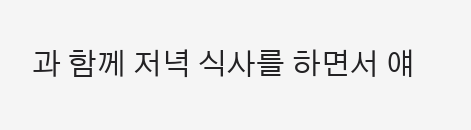과 함께 저녁 식사를 하면서 얘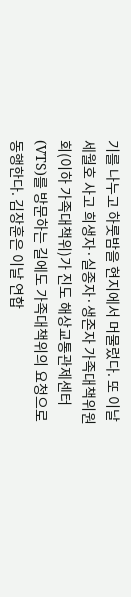기를 나누고 하룻밤을 현지에서 머물렀다. 또 이날 세월호 사고 희생자·실종자·생존자 가족대책위원회(이하 가족대책위)가 진도 해상교통관제센터(VTS)를 방문하는 길에도 가족대책위의 요청으로 동행한다. 김장훈은 이날 연합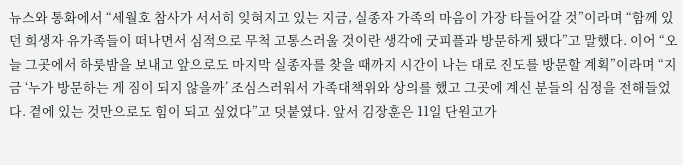뉴스와 통화에서 “세월호 참사가 서서히 잊혀지고 있는 지금, 실종자 가족의 마음이 가장 타들어갈 것”이라며 “함께 있던 희생자 유가족들이 떠나면서 심적으로 무척 고통스러울 것이란 생각에 굿피플과 방문하게 됐다”고 말했다. 이어 “오늘 그곳에서 하룻밤을 보내고 앞으로도 마지막 실종자를 찾을 때까지 시간이 나는 대로 진도를 방문할 계획”이라며 “지금 ‘누가 방문하는 게 짐이 되지 않을까’ 조심스러워서 가족대책위와 상의를 했고 그곳에 계신 분들의 심정을 전해들었다. 곁에 있는 것만으로도 힘이 되고 싶었다”고 덧붙였다. 앞서 김장훈은 11일 단원고가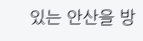있는 안산을 방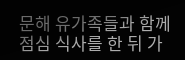문해 유가족들과 함께 점심 식사를 한 뒤 가